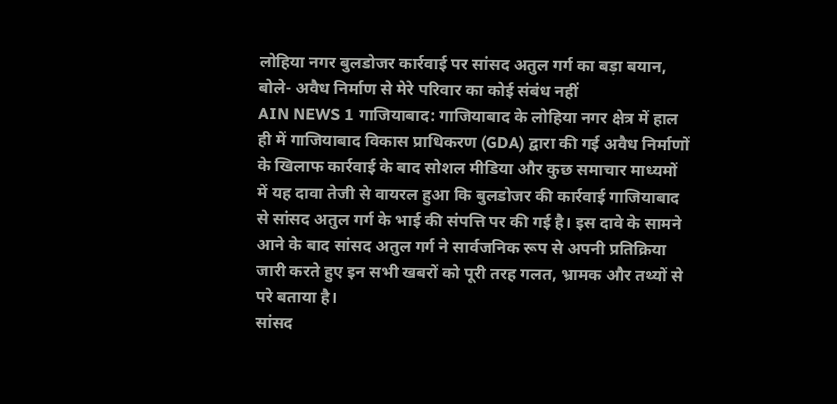लोहिया नगर बुलडोजर कार्रवाई पर सांसद अतुल गर्ग का बड़ा बयान, बोले- अवैध निर्माण से मेरे परिवार का कोई संबंध नहीं
AIN NEWS 1 गाजियाबाद: गाजियाबाद के लोहिया नगर क्षेत्र में हाल ही में गाजियाबाद विकास प्राधिकरण (GDA) द्वारा की गई अवैध निर्माणों के खिलाफ कार्रवाई के बाद सोशल मीडिया और कुछ समाचार माध्यमों में यह दावा तेजी से वायरल हुआ कि बुलडोजर की कार्रवाई गाजियाबाद से सांसद अतुल गर्ग के भाई की संपत्ति पर की गई है। इस दावे के सामने आने के बाद सांसद अतुल गर्ग ने सार्वजनिक रूप से अपनी प्रतिक्रिया जारी करते हुए इन सभी खबरों को पूरी तरह गलत, भ्रामक और तथ्यों से परे बताया है।
सांसद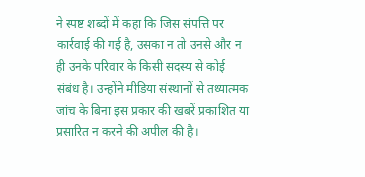ने स्पष्ट शब्दों में कहा कि जिस संपत्ति पर कार्रवाई की गई है, उसका न तो उनसे और न ही उनके परिवार के किसी सदस्य से कोई संबंध है। उन्होंने मीडिया संस्थानों से तथ्यात्मक जांच के बिना इस प्रकार की खबरें प्रकाशित या प्रसारित न करने की अपील की है।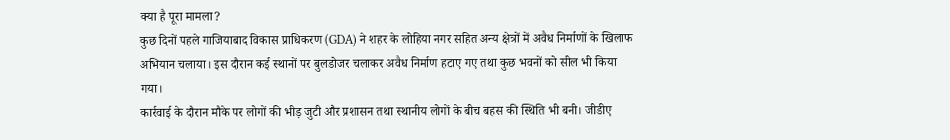क्या है पूरा मामला?
कुछ दिनों पहले गाजियाबाद विकास प्राधिकरण (GDA) ने शहर के लोहिया नगर सहित अन्य क्षेत्रों में अवैध निर्माणों के खिलाफ अभियान चलाया। इस दौरान कई स्थानों पर बुलडोजर चलाकर अवैध निर्माण हटाए गए तथा कुछ भवनों को सील भी किया गया।
कार्रवाई के दौरान मौके पर लोगों की भीड़ जुटी और प्रशासन तथा स्थानीय लोगों के बीच बहस की स्थिति भी बनी। जीडीए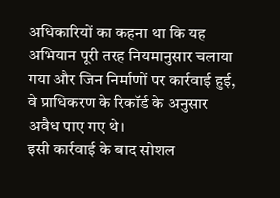अधिकारियों का कहना था कि यह अभियान पूरी तरह नियमानुसार चलाया गया और जिन निर्माणों पर कार्रवाई हुई, वे प्राधिकरण के रिकॉर्ड के अनुसार अवैध पाए गए थे।
इसी कार्रवाई के बाद सोशल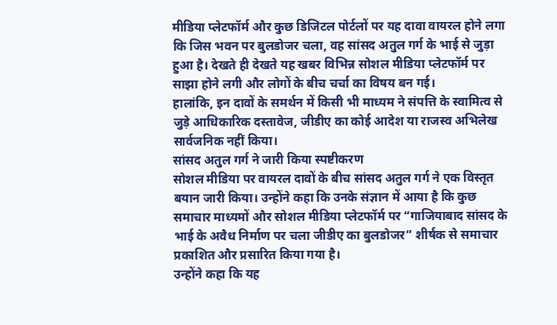मीडिया प्लेटफॉर्म और कुछ डिजिटल पोर्टलों पर यह दावा वायरल होने लगा कि जिस भवन पर बुलडोजर चला, वह सांसद अतुल गर्ग के भाई से जुड़ा हुआ है। देखते ही देखते यह खबर विभिन्न सोशल मीडिया प्लेटफॉर्म पर साझा होने लगी और लोगों के बीच चर्चा का विषय बन गई।
हालांकि, इन दावों के समर्थन में किसी भी माध्यम ने संपत्ति के स्वामित्व से जुड़े आधिकारिक दस्तावेज, जीडीए का कोई आदेश या राजस्व अभिलेख सार्वजनिक नहीं किया।
सांसद अतुल गर्ग ने जारी किया स्पष्टीकरण
सोशल मीडिया पर वायरल दावों के बीच सांसद अतुल गर्ग ने एक विस्तृत बयान जारी किया। उन्होंने कहा कि उनके संज्ञान में आया है कि कुछ समाचार माध्यमों और सोशल मीडिया प्लेटफॉर्म पर “गाजियाबाद सांसद के भाई के अवैध निर्माण पर चला जीडीए का बुलडोजर” शीर्षक से समाचार प्रकाशित और प्रसारित किया गया है।
उन्होंने कहा कि यह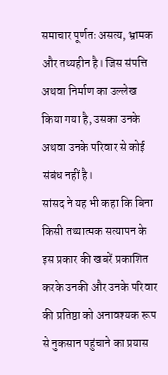समाचार पूर्णतः असत्य, भ्रामक और तथ्यहीन है। जिस संपत्ति अथवा निर्माण का उल्लेख किया गया है, उसका उनके अथवा उनके परिवार से कोई संबंध नहीं है।
सांसद ने यह भी कहा कि बिना किसी तथ्यात्मक सत्यापन के इस प्रकार की खबरें प्रकाशित करके उनकी और उनके परिवार की प्रतिष्ठा को अनावश्यक रूप से नुकसान पहुंचाने का प्रयास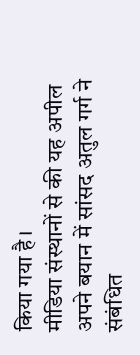किया गया है।
मीडिया संस्थानों से की यह अपील
अपने बयान में सांसद अतुल गर्ग ने संबंधित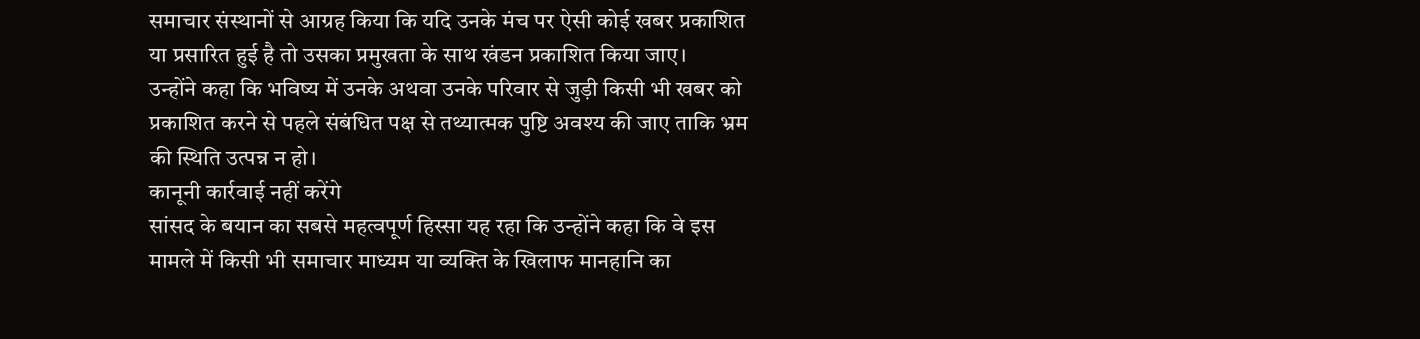समाचार संस्थानों से आग्रह किया कि यदि उनके मंच पर ऐसी कोई खबर प्रकाशित या प्रसारित हुई है तो उसका प्रमुखता के साथ खंडन प्रकाशित किया जाए।
उन्होंने कहा कि भविष्य में उनके अथवा उनके परिवार से जुड़ी किसी भी खबर को प्रकाशित करने से पहले संबंधित पक्ष से तथ्यात्मक पुष्टि अवश्य की जाए ताकि भ्रम की स्थिति उत्पन्न न हो।
कानूनी कार्रवाई नहीं करेंगे
सांसद के बयान का सबसे महत्वपूर्ण हिस्सा यह रहा कि उन्होंने कहा कि वे इस मामले में किसी भी समाचार माध्यम या व्यक्ति के खिलाफ मानहानि का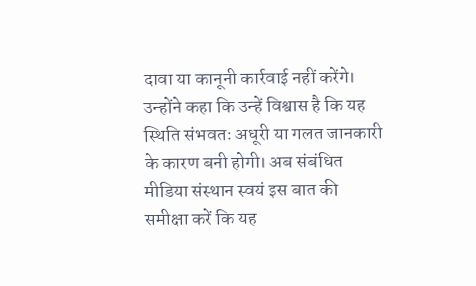दावा या कानूनी कार्रवाई नहीं करेंगे।
उन्होंने कहा कि उन्हें विश्वास है कि यह स्थिति संभवतः अधूरी या गलत जानकारी के कारण बनी होगी। अब संबंधित मीडिया संस्थान स्वयं इस बात की समीक्षा करें कि यह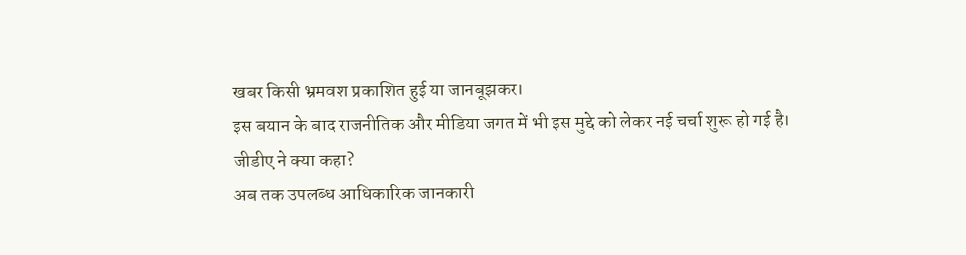खबर किसी भ्रमवश प्रकाशित हुई या जानबूझकर।
इस बयान के बाद राजनीतिक और मीडिया जगत में भी इस मुद्दे को लेकर नई चर्चा शुरू हो गई है।
जीडीए ने क्या कहा?
अब तक उपलब्ध आधिकारिक जानकारी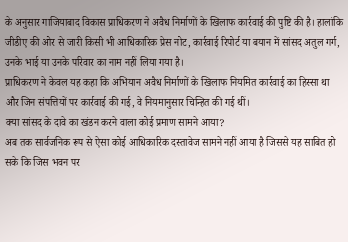के अनुसार गाजियाबाद विकास प्राधिकरण ने अवैध निर्माणों के खिलाफ कार्रवाई की पुष्टि की है। हालांकि जीडीए की ओर से जारी किसी भी आधिकारिक प्रेस नोट, कार्रवाई रिपोर्ट या बयान में सांसद अतुल गर्ग, उनके भाई या उनके परिवार का नाम नहीं लिया गया है।
प्राधिकरण ने केवल यह कहा कि अभियान अवैध निर्माणों के खिलाफ नियमित कार्रवाई का हिस्सा था और जिन संपत्तियों पर कार्रवाई की गई, वे नियमानुसार चिन्हित की गई थीं।
क्या सांसद के दावे का खंडन करने वाला कोई प्रमाण सामने आया?
अब तक सार्वजनिक रूप से ऐसा कोई आधिकारिक दस्तावेज सामने नहीं आया है जिससे यह साबित हो सके कि जिस भवन पर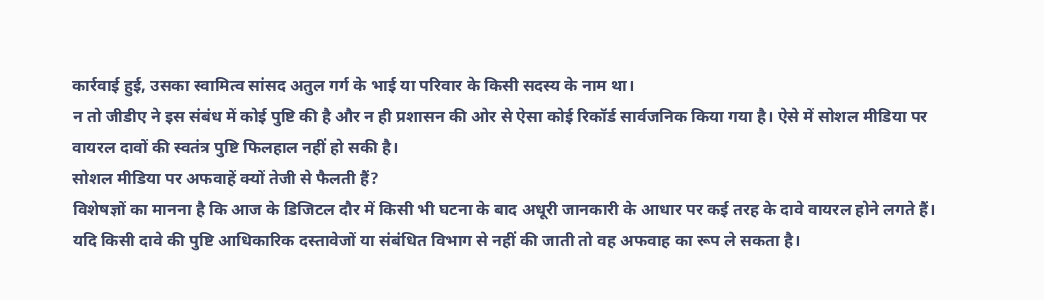कार्रवाई हुई, उसका स्वामित्व सांसद अतुल गर्ग के भाई या परिवार के किसी सदस्य के नाम था।
न तो जीडीए ने इस संबंध में कोई पुष्टि की है और न ही प्रशासन की ओर से ऐसा कोई रिकॉर्ड सार्वजनिक किया गया है। ऐसे में सोशल मीडिया पर वायरल दावों की स्वतंत्र पुष्टि फिलहाल नहीं हो सकी है।
सोशल मीडिया पर अफवाहें क्यों तेजी से फैलती हैं?
विशेषज्ञों का मानना है कि आज के डिजिटल दौर में किसी भी घटना के बाद अधूरी जानकारी के आधार पर कई तरह के दावे वायरल होने लगते हैं। यदि किसी दावे की पुष्टि आधिकारिक दस्तावेजों या संबंधित विभाग से नहीं की जाती तो वह अफवाह का रूप ले सकता है।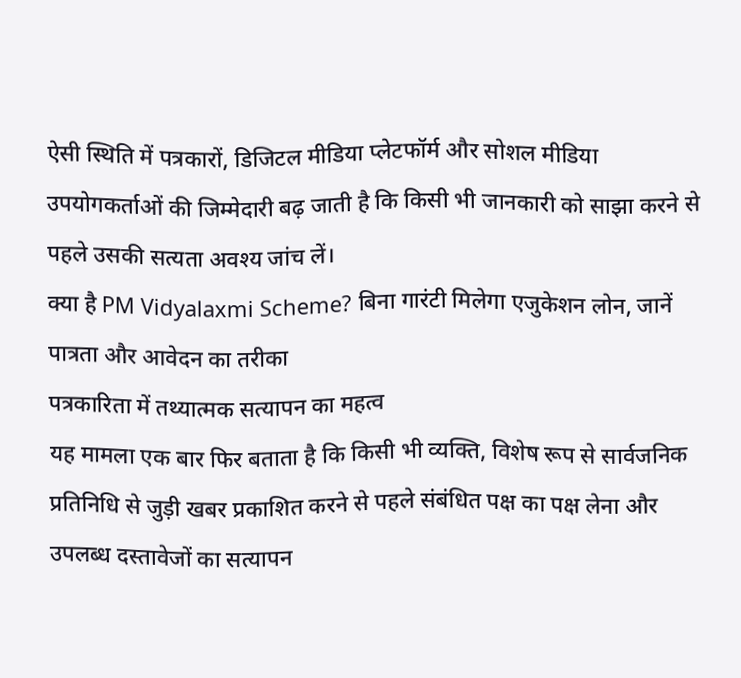ऐसी स्थिति में पत्रकारों, डिजिटल मीडिया प्लेटफॉर्म और सोशल मीडिया उपयोगकर्ताओं की जिम्मेदारी बढ़ जाती है कि किसी भी जानकारी को साझा करने से पहले उसकी सत्यता अवश्य जांच लें।
क्या है PM Vidyalaxmi Scheme? बिना गारंटी मिलेगा एजुकेशन लोन, जानें पात्रता और आवेदन का तरीका
पत्रकारिता में तथ्यात्मक सत्यापन का महत्व
यह मामला एक बार फिर बताता है कि किसी भी व्यक्ति, विशेष रूप से सार्वजनिक प्रतिनिधि से जुड़ी खबर प्रकाशित करने से पहले संबंधित पक्ष का पक्ष लेना और उपलब्ध दस्तावेजों का सत्यापन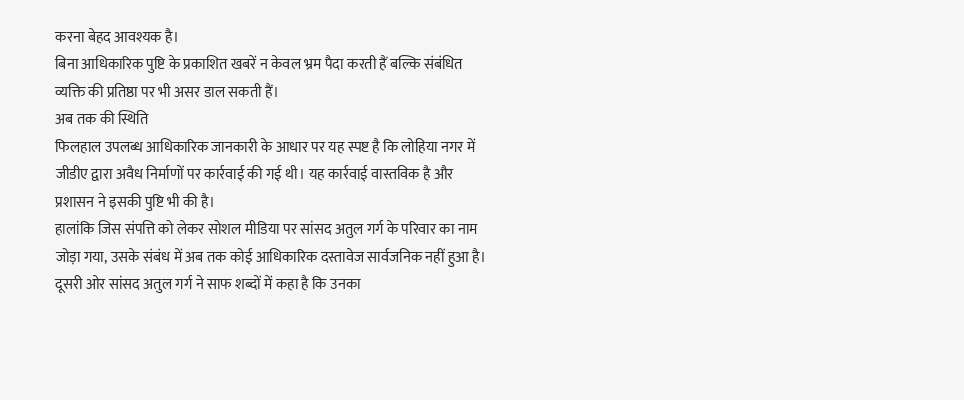करना बेहद आवश्यक है।
बिना आधिकारिक पुष्टि के प्रकाशित खबरें न केवल भ्रम पैदा करती हैं बल्कि संबंधित व्यक्ति की प्रतिष्ठा पर भी असर डाल सकती हैं।
अब तक की स्थिति
फिलहाल उपलब्ध आधिकारिक जानकारी के आधार पर यह स्पष्ट है कि लोहिया नगर में जीडीए द्वारा अवैध निर्माणों पर कार्रवाई की गई थी। यह कार्रवाई वास्तविक है और प्रशासन ने इसकी पुष्टि भी की है।
हालांकि जिस संपत्ति को लेकर सोशल मीडिया पर सांसद अतुल गर्ग के परिवार का नाम जोड़ा गया, उसके संबंध में अब तक कोई आधिकारिक दस्तावेज सार्वजनिक नहीं हुआ है।
दूसरी ओर सांसद अतुल गर्ग ने साफ शब्दों में कहा है कि उनका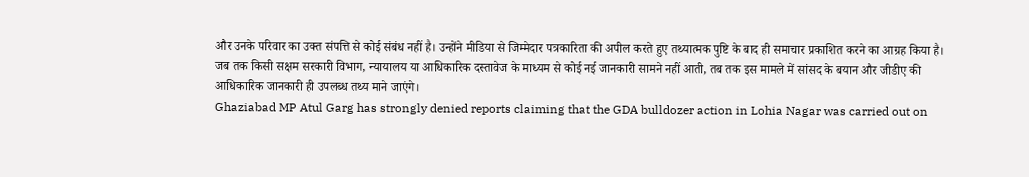और उनके परिवार का उक्त संपत्ति से कोई संबंध नहीं है। उन्होंने मीडिया से जिम्मेदार पत्रकारिता की अपील करते हुए तथ्यात्मक पुष्टि के बाद ही समाचार प्रकाशित करने का आग्रह किया है।
जब तक किसी सक्षम सरकारी विभाग, न्यायालय या आधिकारिक दस्तावेज के माध्यम से कोई नई जानकारी सामने नहीं आती, तब तक इस मामले में सांसद के बयान और जीडीए की आधिकारिक जानकारी ही उपलब्ध तथ्य माने जाएंगे।
Ghaziabad MP Atul Garg has strongly denied reports claiming that the GDA bulldozer action in Lohia Nagar was carried out on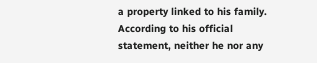a property linked to his family. According to his official statement, neither he nor any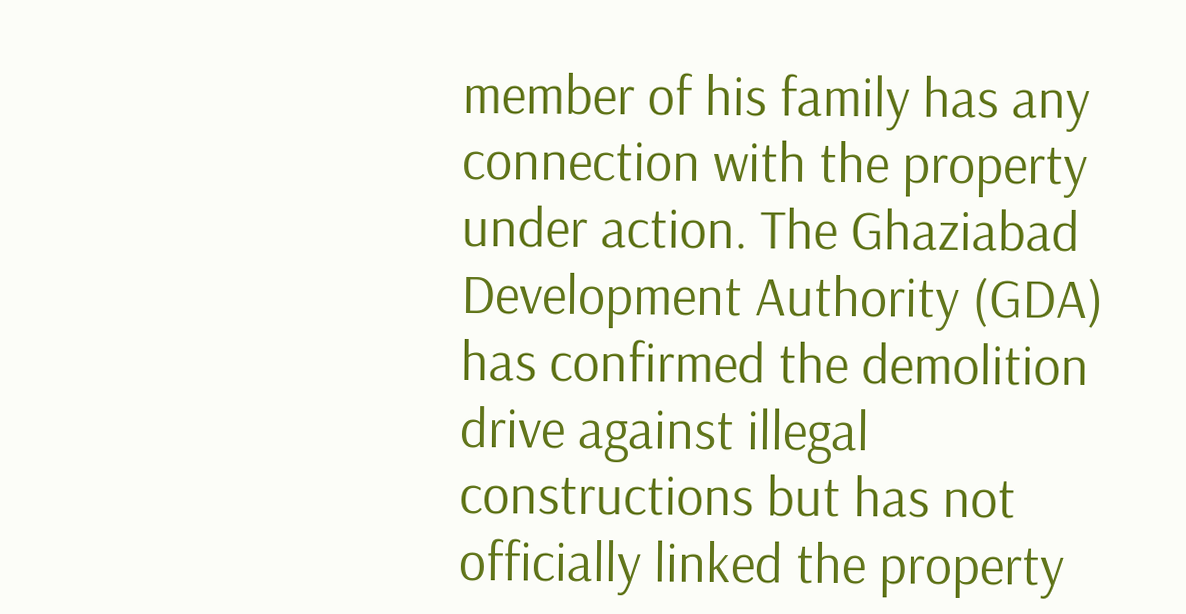member of his family has any connection with the property under action. The Ghaziabad Development Authority (GDA) has confirmed the demolition drive against illegal constructions but has not officially linked the property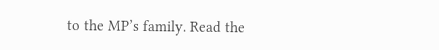to the MP’s family. Read the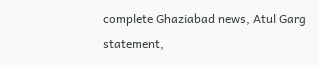complete Ghaziabad news, Atul Garg statement,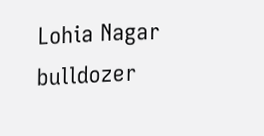Lohia Nagar bulldozer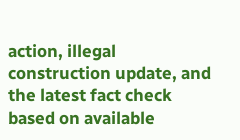action, illegal construction update, and the latest fact check based on available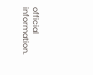official information.